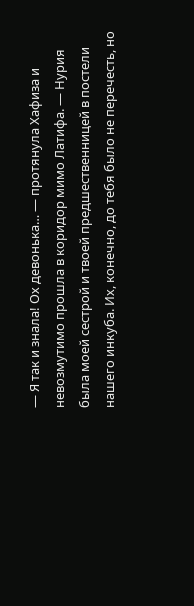— Я так и знала! Ох девонька… — протянула Хафиза и невозмутимо прошла в коридор мимо Латифа. — Нурия была моей сестрой и твоей предшественницей в постели нашего инкуба. Их, конечно, до тебя было не перечесть, но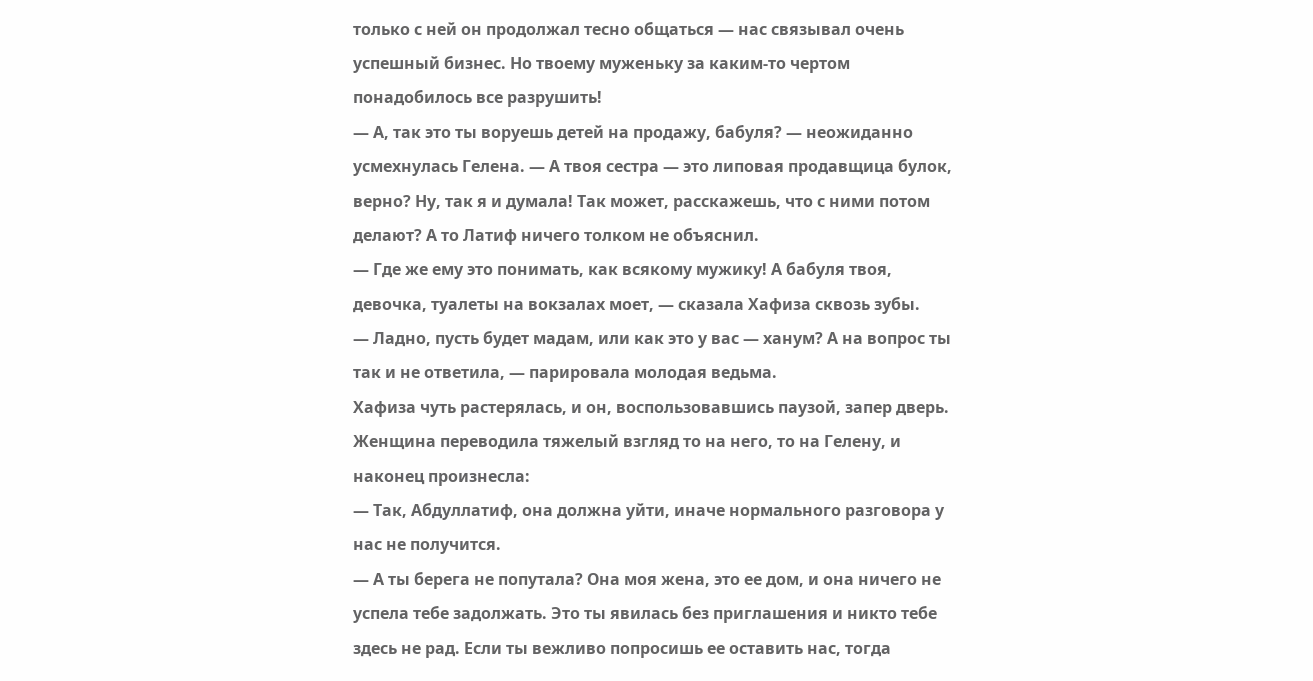только с ней он продолжал тесно общаться — нас связывал очень успешный бизнес. Но твоему муженьку за каким-то чертом понадобилось все разрушить!
— А, так это ты воруешь детей на продажу, бабуля? — неожиданно усмехнулась Гелена. — А твоя сестра — это липовая продавщица булок, верно? Ну, так я и думала! Так может, расскажешь, что с ними потом делают? А то Латиф ничего толком не объяснил.
— Где же ему это понимать, как всякому мужику! А бабуля твоя, девочка, туалеты на вокзалах моет, — сказала Хафиза сквозь зубы.
— Ладно, пусть будет мадам, или как это у вас — ханум? А на вопрос ты так и не ответила, — парировала молодая ведьма.
Хафиза чуть растерялась, и он, воспользовавшись паузой, запер дверь. Женщина переводила тяжелый взгляд то на него, то на Гелену, и наконец произнесла:
— Так, Абдуллатиф, она должна уйти, иначе нормального разговора у нас не получится.
— А ты берега не попутала? Она моя жена, это ее дом, и она ничего не успела тебе задолжать. Это ты явилась без приглашения и никто тебе здесь не рад. Если ты вежливо попросишь ее оставить нас, тогда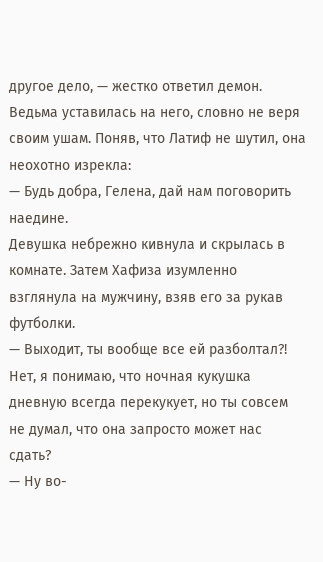другое дело, — жестко ответил демон.
Ведьма уставилась на него, словно не веря своим ушам. Поняв, что Латиф не шутил, она неохотно изрекла:
— Будь добра, Гелена, дай нам поговорить наедине.
Девушка небрежно кивнула и скрылась в комнате. Затем Хафиза изумленно взглянула на мужчину, взяв его за рукав футболки.
— Выходит, ты вообще все ей разболтал?! Нет, я понимаю, что ночная кукушка дневную всегда перекукует, но ты совсем не думал, что она запросто может нас сдать?
— Ну во-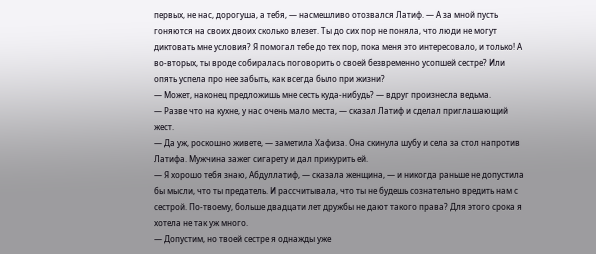первых, не нас, дорогуша, а тебя, — насмешливо отозвался Латиф. — А за мной пусть гоняются на своих двоих сколько влезет. Ты до сих пор не поняла, что люди не могут диктовать мне условия? Я помогал тебе до тех пор, пока меня это интересовало, и только! А во-вторых, ты вроде собиралась поговорить о своей безвременно усопшей сестре? Или опять успела про нее забыть, как всегда было при жизни?
— Может, наконец предложишь мне сесть куда-нибудь? — вдруг произнесла ведьма.
— Разве что на кухне, у нас очень мало места, — сказал Латиф и сделал приглашающий жест.
— Да уж, роскошно живете, — заметила Хафиза. Она скинула шубу и села за стол напротив Латифа. Мужчина зажег сигарету и дал прикурить ей.
— Я хорошо тебя знаю, Абдуллатиф, — сказала женщина, — и никогда раньше не допустила бы мысли, что ты предатель. И рассчитывала, что ты не будешь сознательно вредить нам с сестрой. По-твоему, больше двадцати лет дружбы не дают такого права? Для этого срока я хотела не так уж много.
— Допустим, но твоей сестре я однажды уже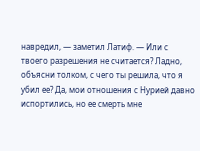навредил, — заметил Латиф. — Или с твоего разрешения не считается? Ладно, объясни толком, с чего ты решила, что я убил ее? Да, мои отношения с Нурией давно испортились, но ее смерть мне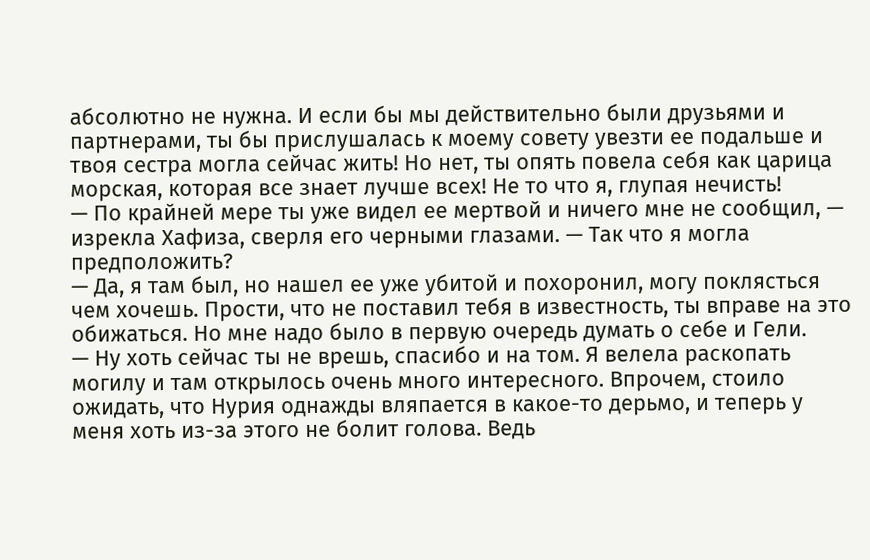абсолютно не нужна. И если бы мы действительно были друзьями и партнерами, ты бы прислушалась к моему совету увезти ее подальше и твоя сестра могла сейчас жить! Но нет, ты опять повела себя как царица морская, которая все знает лучше всех! Не то что я, глупая нечисть!
— По крайней мере ты уже видел ее мертвой и ничего мне не сообщил, — изрекла Хафиза, сверля его черными глазами. — Так что я могла предположить?
— Да, я там был, но нашел ее уже убитой и похоронил, могу поклясться чем хочешь. Прости, что не поставил тебя в известность, ты вправе на это обижаться. Но мне надо было в первую очередь думать о себе и Гели.
— Ну хоть сейчас ты не врешь, спасибо и на том. Я велела раскопать могилу и там открылось очень много интересного. Впрочем, стоило ожидать, что Нурия однажды вляпается в какое-то дерьмо, и теперь у меня хоть из-за этого не болит голова. Ведь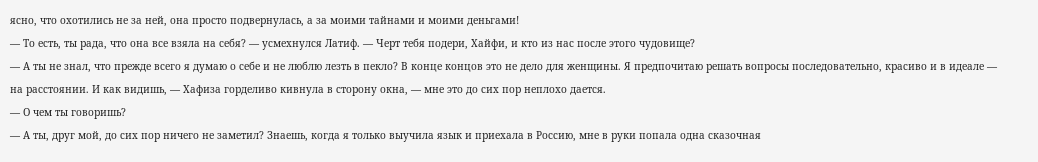ясно, что охотились не за ней, она просто подвернулась, а за моими тайнами и моими деньгами!
— То есть, ты рада, что она все взяла на себя? — усмехнулся Латиф. — Черт тебя подери, Хайфи, и кто из нас после этого чудовище?
— А ты не знал, что прежде всего я думаю о себе и не люблю лезть в пекло? В конце концов это не дело для женщины. Я предпочитаю решать вопросы последовательно, красиво и в идеале — на расстоянии. И как видишь, — Хафиза горделиво кивнула в сторону окна, — мне это до сих пор неплохо дается.
— О чем ты говоришь?
— А ты, друг мой, до сих пор ничего не заметил? Знаешь, когда я только выучила язык и приехала в Россию, мне в руки попала одна сказочная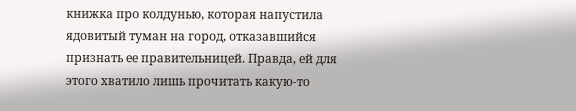книжка про колдунью, которая напустила ядовитый туман на город, отказавшийся признать ее правительницей. Правда, ей для этого хватило лишь прочитать какую-то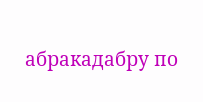абракадабру по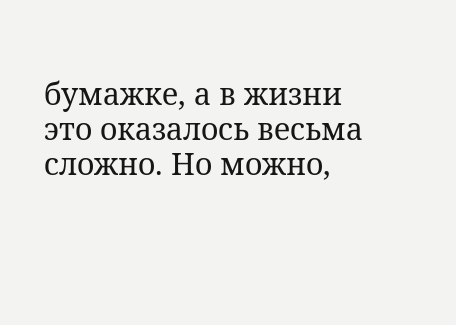бумажке, а в жизни это оказалось весьма сложно. Но можно,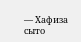— Хафиза сыто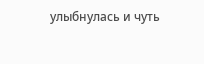улыбнулась и чуть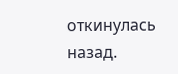откинулась назад.